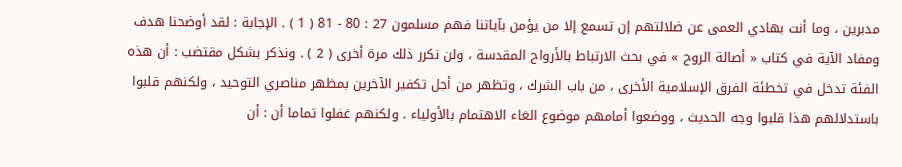مدبرين ، وما أنت بهادي العمى عن ضلالتهم إن تسمع إلا من يؤمن بآياتنا فهم مسلمون 27 : 80 - 81 ( 1 ) . الإجابة : لقد أوضحنا هدف ومفاد الآية في كتاب « أصالة الروح » في بحث الارتباط بالأرواح المقدسة ، ولن نكرر ذلك مرة أخرى ( 2 ) . ونذكر بشكل مقتضب : أن هذه الفئة تدخل في تخطئة الفرق الإسلامية الأخرى ، من باب الشرك ، وتظهر من أجل تكفير الآخرين بمظهر مناصري التوحيد ، ولكنهم قلبوا باستدلالهم هذا قلبوا وجه الحديث ، ووضعوا أمامهم موضوع الغاء الاهتمام بالأولياء . ولكنهم غفلوا تماما أن : أن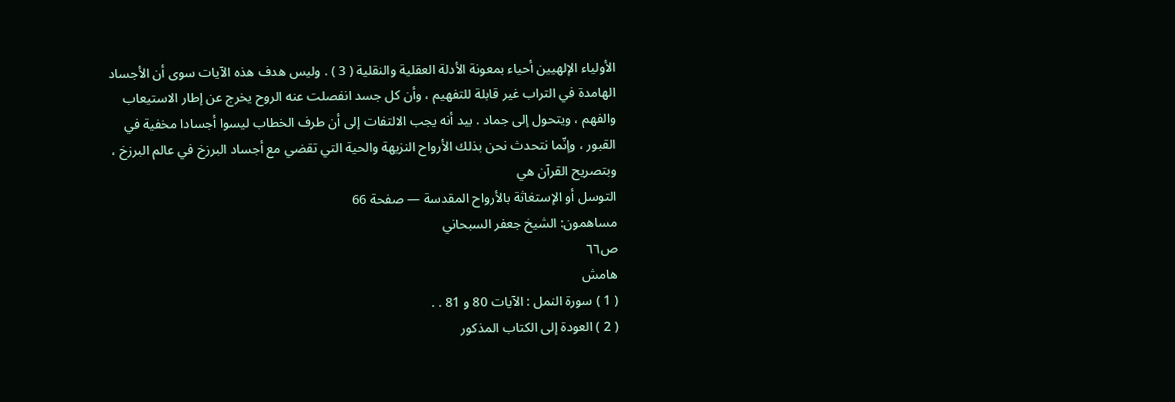الأولياء الإلهيين أحياء بمعونة الأدلة العقلية والنقلية ( 3 ) . وليس هدف هذه الآيات سوى أن الأجساد الهامدة في التراب غير قابلة للتفهيم ، وأن كل جسد انفصلت عنه الروح يخرج عن إطار الاستيعاب والفهم ، ويتحول إلى جماد . بيد أنه يجب الالتفات إلى أن طرف الخطاب ليسوا أجسادا مخفية في القبور ، وإنّما نتحدث نحن بذلك الأرواح النزيهة والحية التي تقضي مع أجساد البرزخ في عالم البرزخ ، وبتصريح القرآن هي
التوسل أو الإستغاثة بالأرواح المقدسة — صفحة 66
مساهمون: الشيخ جعفر السبحاني
ص٦٦
هامش
( 1 ) سورة النمل : الآيات 80 و 81 . .
( 2 ) العودة إلى الكتاب المذكور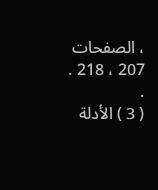، الصفحات 207 ، 218 . .
( 3 ) الأدلة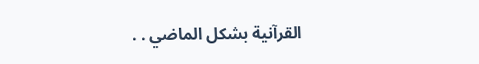القرآنية بشكل الماضي . .